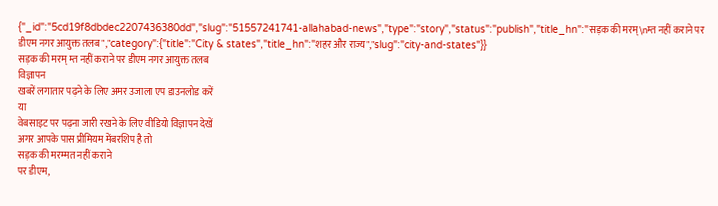{"_id":"5cd19f8dbdec2207436380dd","slug":"51557241741-allahabad-news","type":"story","status":"publish","title_hn":"सड़क की मरम्\nम्त नहीं कराने पर डीएम नगर आयुक्त तलब","category":{"title":"City & states","title_hn":"शहर और राज्य","slug":"city-and-states"}}
सड़क की मरम् म्त नहीं कराने पर डीएम नगर आयुक्त तलब
विज्ञापन
खबरें लगातार पढ़ने के लिए अमर उजाला एप डाउनलोड करें
या
वेबसाइट पर पढ़ना जारी रखने के लिए वीडियो विज्ञापन देखें
अगर आपके पास प्रीमियम मेंबरशिप है तो
सड़क की मरम्मत नहीं कराने
पर डीएम,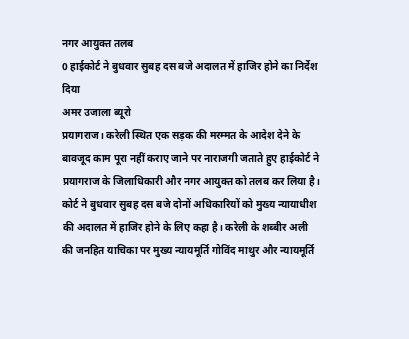नगर आयुक्त तलब
0 हाईकोर्ट ने बुधवार सुबह दस बजे अदालत में हाजिर होने का निर्देश दिया
अमर उजाला ब्यूरो
प्रयागराज। करेली स्थित एक सड़क की मरम्मत के आदेश देने के बावजूद काम पूरा नहीं कराए जाने पर नाराजगी जताते हुए हाईकोर्ट ने प्रयागराज के जिलाधिकारी और नगर आयुक्त को तलब कर लिया है। कोर्ट ने बुधवार सुबह दस बजे दोनों अधिकारियों को मुख्य न्यायाधीश की अदालत में हाजिर होने के लिए कहा है। करेली के शब्बीर अली की जनहित याचिका पर मुख्य न्यायमूर्ति गोविंद माथुर और न्यायमूर्ति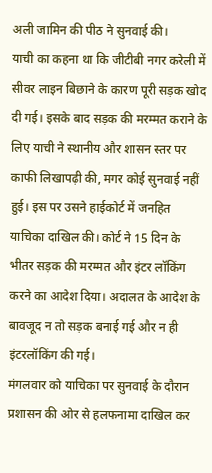अली जामिन की पीठ ने सुनवाई की।
याची का कहना था कि जीटीबी नगर करेली में सीवर लाइन बिछाने के कारण पूरी सड़क खोद दी गई। इसके बाद सड़क की मरम्मत कराने के लिए याची ने स्थानीय और शासन स्तर पर काफी लिखापढ़ी की, मगर कोई सुनवाई नहीं हुई। इस पर उसने हाईकोर्ट में जनहित याचिका दाखिल की। कोर्ट ने 15 दिन के भीतर सड़क की मरम्मत और इंटर लॉकिंग करने का आदेश दिया। अदालत के आदेश के बावजूद न तो सड़क बनाई गई और न ही इंटरलॉकिंग की गई।
मंगलवार को याचिका पर सुनवाई के दौरान प्रशासन की ओर से हलफनामा दाखिल कर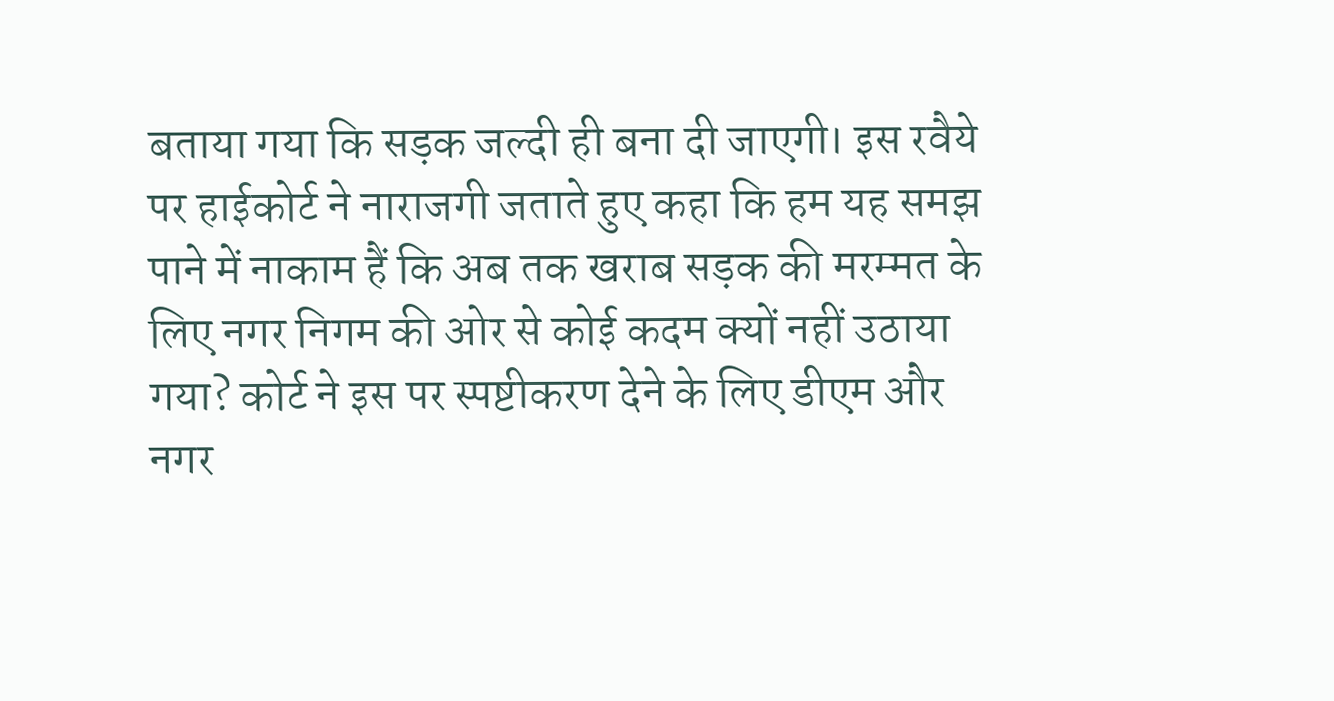बताया गया कि सड़क जल्दी ही बना दी जाएगी। इस रवैये पर हाईकोर्ट ने नाराजगी जताते हुए कहा कि हम यह समझ पाने में नाकाम हैं कि अब तक खराब सड़क की मरम्मत के लिए नगर निगम की ओर से कोई कदम क्यों नहीं उठाया गया? कोर्ट ने इस पर स्पष्टीकरण देने के लिए डीएम और नगर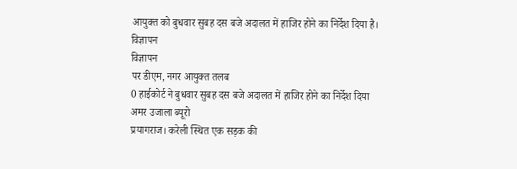आयुक्त को बुधवार सुबह दस बजे अदालत में हाजिर होने का निर्देश दिया है।
विज्ञापन
विज्ञापन
पर डीएम, नगर आयुक्त तलब
0 हाईकोर्ट ने बुधवार सुबह दस बजे अदालत में हाजिर होने का निर्देश दिया
अमर उजाला ब्यूरो
प्रयागराज। करेली स्थित एक सड़क की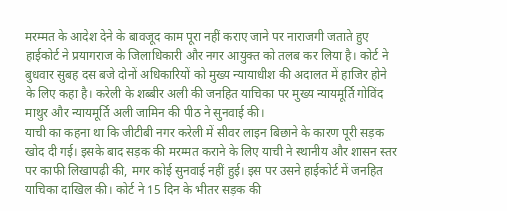मरम्मत के आदेश देने के बावजूद काम पूरा नहीं कराए जाने पर नाराजगी जताते हुए हाईकोर्ट ने प्रयागराज के जिलाधिकारी और नगर आयुक्त को तलब कर लिया है। कोर्ट ने बुधवार सुबह दस बजे दोनों अधिकारियों को मुख्य न्यायाधीश की अदालत में हाजिर होने के लिए कहा है। करेली के शब्बीर अली की जनहित याचिका पर मुख्य न्यायमूर्ति गोविंद माथुर और न्यायमूर्ति अली जामिन की पीठ ने सुनवाई की।
याची का कहना था कि जीटीबी नगर करेली में सीवर लाइन बिछाने के कारण पूरी सड़क खोद दी गई। इसके बाद सड़क की मरम्मत कराने के लिए याची ने स्थानीय और शासन स्तर पर काफी लिखापढ़ी की, मगर कोई सुनवाई नहीं हुई। इस पर उसने हाईकोर्ट में जनहित याचिका दाखिल की। कोर्ट ने 15 दिन के भीतर सड़क की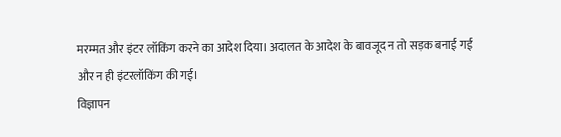मरम्मत और इंटर लॉकिंग करने का आदेश दिया। अदालत के आदेश के बावजूद न तो सड़क बनाई गई और न ही इंटरलॉकिंग की गई।
विज्ञापन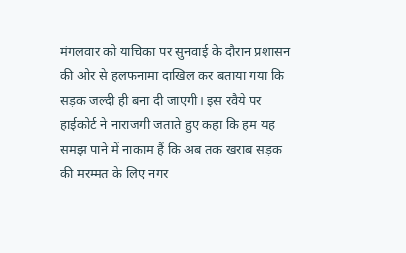मंगलवार को याचिका पर सुनवाई के दौरान प्रशासन की ओर से हलफनामा दाखिल कर बताया गया कि सड़क जल्दी ही बना दी जाएगी। इस रवैये पर हाईकोर्ट ने नाराजगी जताते हुए कहा कि हम यह समझ पाने में नाकाम हैं कि अब तक खराब सड़क की मरम्मत के लिए नगर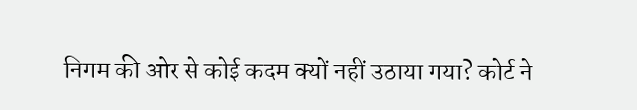निगम की ओर से कोई कदम क्यों नहीं उठाया गया? कोर्ट ने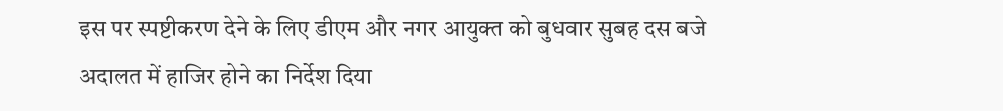इस पर स्पष्टीकरण देने के लिए डीएम और नगर आयुक्त को बुधवार सुबह दस बजे अदालत में हाजिर होने का निर्देश दिया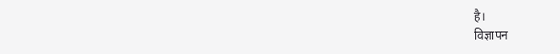है।
विज्ञापन